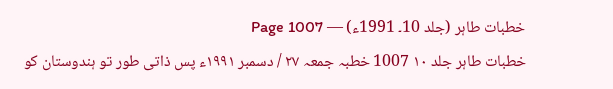خطبات طاہر (جلد 10۔ 1991ء) — Page 1007
خطبات طاہر جلد ۱۰ 1007 خطبہ جمعہ ۲۷ / دسمبر ۱۹۹۱ء پس ذاتی طور تو ہندوستان کو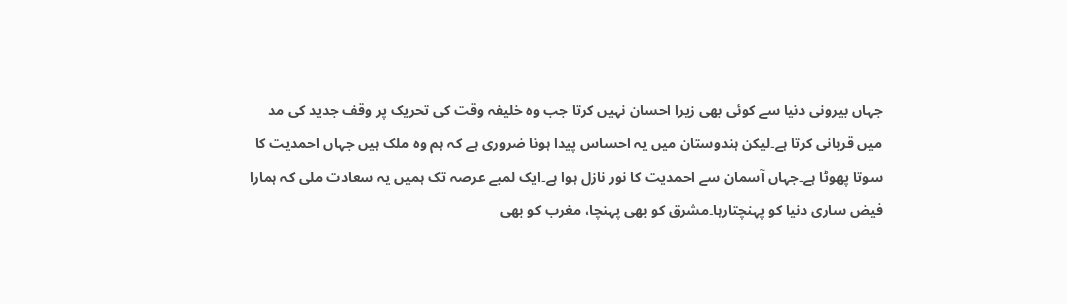جہاں بیرونی دنیا سے کوئی بھی زیرا احسان نہیں کرتا جب وہ خلیفہ وقت کی تحریک پر وقف جدید کی مد میں قربانی کرتا ہے۔لیکن ہندوستان میں یہ احساس پیدا ہونا ضروری ہے کہ ہم وہ ملک ہیں جہاں احمدیت کا سوتا پھوٹا ہے۔جہاں آسمان سے احمدیت کا نور نازل ہوا ہے۔ایک لمبے عرصہ تک ہمیں یہ سعادت ملی کہ ہمارا فیض ساری دنیا کو پہنچتارہا۔مشرق کو بھی پہنچا، مغرب کو بھی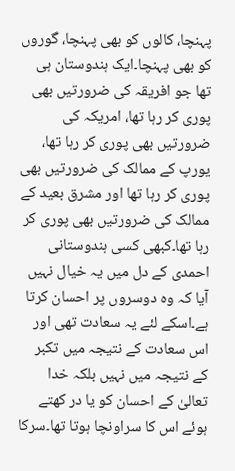پہنچا، کالوں کو بھی پہنچا، گوروں کو بھی پہنچا۔ایک ہندوستان ہی تھا جو افریقہ کی ضرورتیں بھی پوری کر رہا تھا، امریکہ کی ضرورتیں بھی پوری کر رہا تھا، یورپ کے ممالک کی ضرورتیں بھی پوری کر رہا تھا اور مشرق بعید کے ممالک کی ضرورتیں بھی پوری کر رہا تھا۔کبھی کسی ہندوستانی احمدی کے دل میں یہ خیال نہیں آیا کہ وہ دوسروں پر احسان کرتا ہے۔اسکے لئے یہ سعادت تھی اور اس سعادت کے نتیجہ میں تکبر کے نتیجہ میں نہیں بلکہ خدا تعالیٰ کے احسان کو یا در کھتے ہوئے اس کا سراونچا ہوتا تھا۔سرکا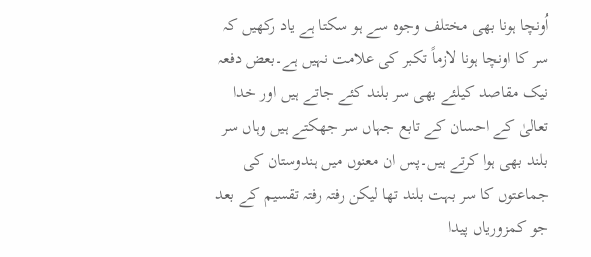اُونچا ہونا بھی مختلف وجوہ سے ہو سکتا ہے یاد رکھیں کہ سر کا اونچا ہونا لازماً تکبر کی علامت نہیں ہے۔بعض دفعہ نیک مقاصد کیلئے بھی سر بلند کئے جاتے ہیں اور خدا تعالیٰ کے احسان کے تابع جہاں سر جھکتے ہیں وہاں سر بلند بھی ہوا کرتے ہیں۔پس ان معنوں میں ہندوستان کی جماعتوں کا سر بہت بلند تھا لیکن رفتہ رفتہ تقسیم کے بعد جو کمزوریاں پیدا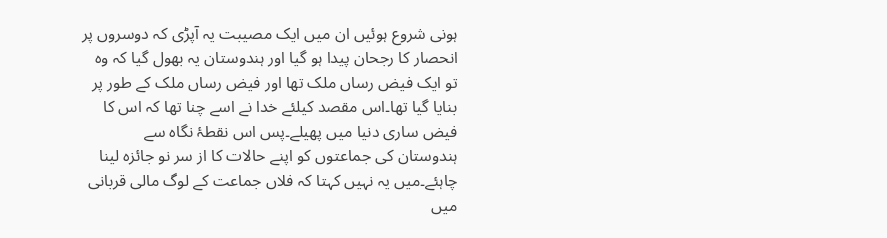ہونی شروع ہوئیں ان میں ایک مصیبت یہ آپڑی کہ دوسروں پر انحصار کا رجحان پیدا ہو گیا اور ہندوستان یہ بھول گیا کہ وہ تو ایک فیض رساں ملک تھا اور فیض رساں ملک کے طور پر بنایا گیا تھا۔اس مقصد کیلئے خدا نے اسے چنا تھا کہ اس کا فیض ساری دنیا میں پھیلے۔پس اس نقطۂ نگاہ سے ہندوستان کی جماعتوں کو اپنے حالات کا از سر نو جائزہ لینا چاہئے۔میں یہ نہیں کہتا کہ فلاں جماعت کے لوگ مالی قربانی میں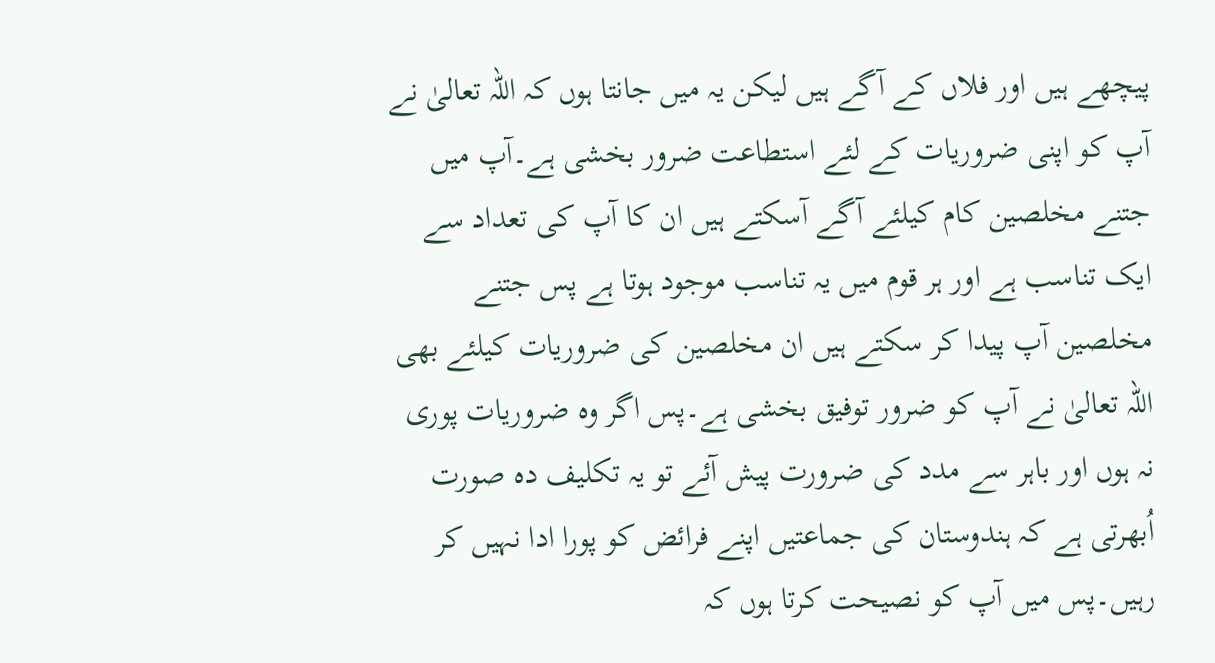پیچھے ہیں اور فلاں کے آگے ہیں لیکن یہ میں جانتا ہوں کہ اللہ تعالیٰ نے آپ کو اپنی ضروریات کے لئے استطاعت ضرور بخشی ہے۔آپ میں جتنے مخلصین کام کیلئے آگے آسکتے ہیں ان کا آپ کی تعداد سے ایک تناسب ہے اور ہر قوم میں یہ تناسب موجود ہوتا ہے پس جتنے مخلصین آپ پیدا کر سکتے ہیں ان مخلصین کی ضروریات کیلئے بھی اللہ تعالیٰ نے آپ کو ضرور توفیق بخشی ہے۔پس اگر وہ ضروریات پوری نہ ہوں اور باہر سے مدد کی ضرورت پیش آئے تو یہ تکلیف دہ صورت اُبھرتی ہے کہ ہندوستان کی جماعتیں اپنے فرائض کو پورا ادا نہیں کر رہیں۔پس میں آپ کو نصیحت کرتا ہوں کہ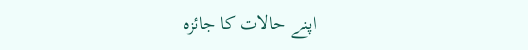اپنے حالات کا جائزہ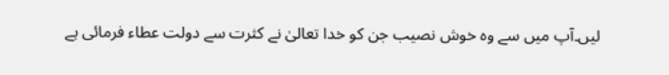لیں۔آپ میں سے وہ خوش نصیب جن کو خدا تعالیٰ نے کثرت سے دولت عطاء فرمائی ہے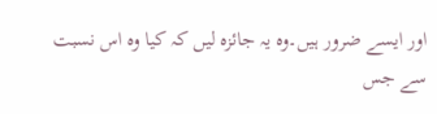اور ایسے ضرور ہیں۔وہ یہ جائزہ لیں کہ کیا وہ اس نسبت سے جس